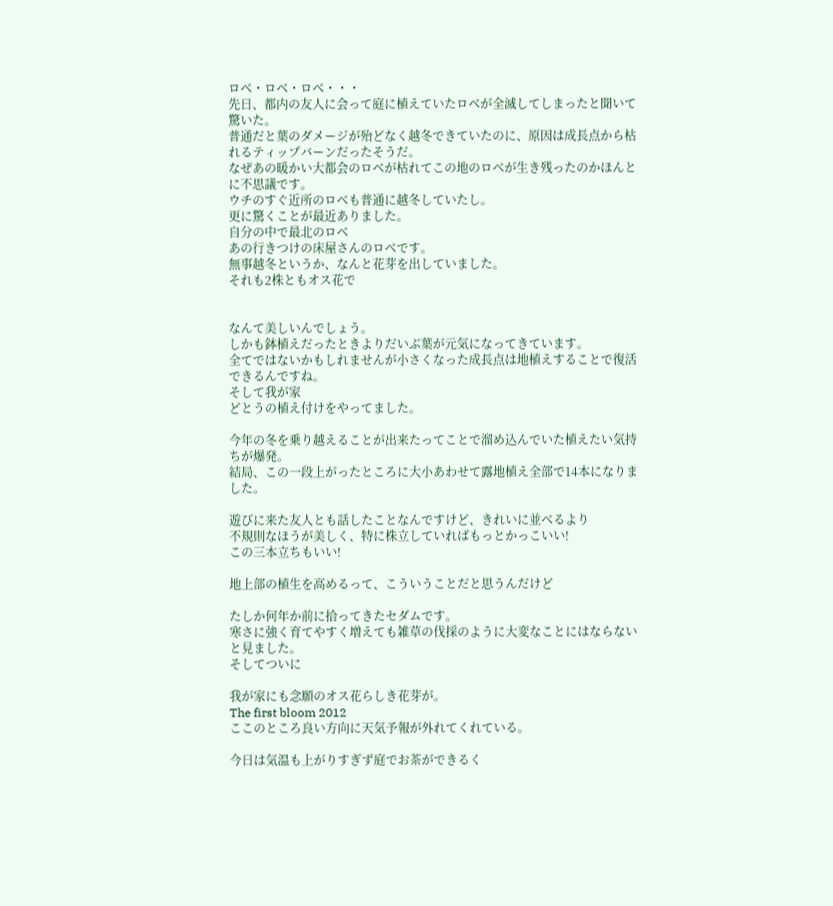ロベ・ロベ・ロベ・・・
先日、都内の友人に会って庭に植えていたロベが全滅してしまったと聞いて驚いた。
普通だと葉のダメージが殆どなく越冬できていたのに、原因は成長点から枯れるティップバーンだったそうだ。
なぜあの暖かい大都会のロベが枯れてこの地のロベが生き残ったのかほんとに不思議です。
ウチのすぐ近所のロベも普通に越冬していたし。
更に驚くことが最近ありました。
自分の中で最北のロベ
あの行きつけの床屋さんのロベです。
無事越冬というか、なんと花芽を出していました。
それも2株ともオス花で


なんて美しいんでしょう。
しかも鉢植えだったときよりだいぶ葉が元気になってきています。
全てではないかもしれませんが小さくなった成長点は地植えすることで復活できるんですね。
そして我が家
どとうの植え付けをやってました。

今年の冬を乗り越えることが出来たってことで溜め込んでいた植えたい気持ちが爆発。
結局、この一段上がったところに大小あわせて露地植え全部で14本になりました。

遊びに来た友人とも話したことなんですけど、きれいに並べるより
不規則なほうが美しく、特に株立していればもっとかっこいい!
この三本立ちもいい!

地上部の植生を高めるって、こういうことだと思うんだけど

たしか何年か前に拾ってきたセダムです。
寒さに強く育てやすく増えても雑草の伐採のように大変なことにはならないと見ました。
そしてついに

我が家にも念願のオス花らしき花芽が。
The first bloom 2012
ここのところ良い方向に天気予報が外れてくれている。

今日は気温も上がりすぎず庭でお茶ができるく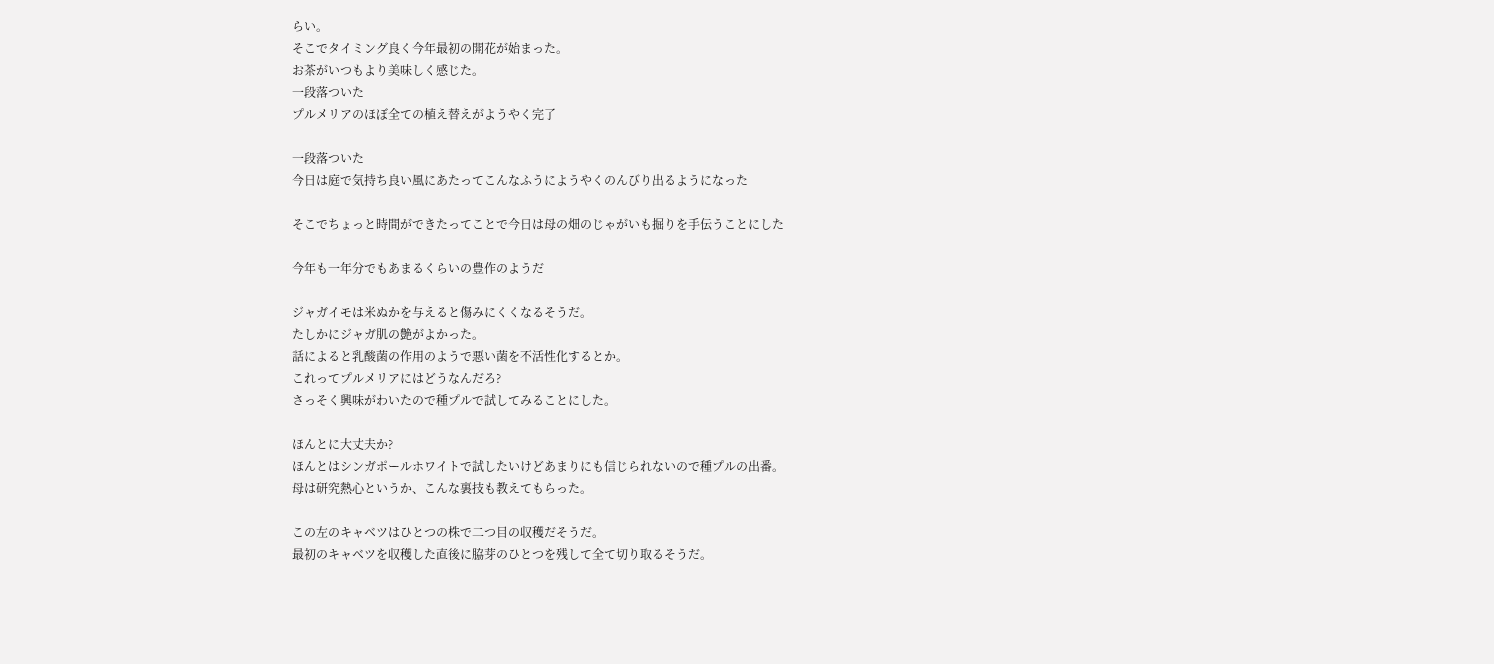らい。
そこでタイミング良く今年最初の開花が始まった。
お茶がいつもより美味しく感じた。
一段落ついた
プルメリアのほぼ全ての植え替えがようやく完了

一段落ついた
今日は庭で気持ち良い風にあたってこんなふうにようやくのんびり出るようになった

そこでちょっと時間ができたってことで今日は母の畑のじゃがいも掘りを手伝うことにした

今年も一年分でもあまるくらいの豊作のようだ

ジャガイモは米ぬかを与えると傷みにくくなるそうだ。
たしかにジャガ肌の艶がよかった。
話によると乳酸菌の作用のようで悪い菌を不活性化するとか。
これってプルメリアにはどうなんだろ?
さっそく興味がわいたので種プルで試してみることにした。

ほんとに大丈夫か?
ほんとはシンガポールホワイトで試したいけどあまりにも信じられないので種プルの出番。
母は研究熱心というか、こんな裏技も教えてもらった。

この左のキャベツはひとつの株で二つ目の収穫だそうだ。
最初のキャベツを収穫した直後に脇芽のひとつを残して全て切り取るそうだ。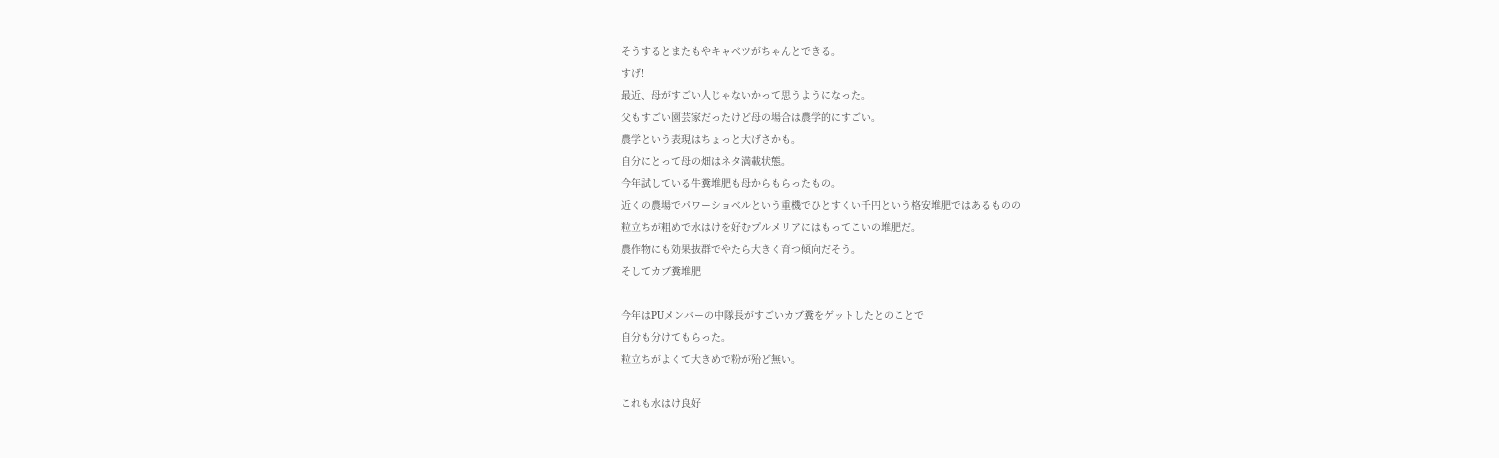そうするとまたもやキャベツがちゃんとできる。
すげ!
最近、母がすごい人じゃないかって思うようになった。
父もすごい園芸家だったけど母の場合は農学的にすごい。
農学という表現はちょっと大げさかも。
自分にとって母の畑はネタ満載状態。
今年試している牛糞堆肥も母からもらったもの。
近くの農場でパワーショベルという重機でひとすくい千円という格安堆肥ではあるものの
粒立ちが粗めで水はけを好むプルメリアにはもってこいの堆肥だ。
農作物にも効果抜群でやたら大きく育つ傾向だそう。
そしてカブ糞堆肥

今年はPUメンバーの中隊長がすごいカブ糞をゲットしたとのことで
自分も分けてもらった。
粒立ちがよくて大きめで粉が殆ど無い。

これも水はけ良好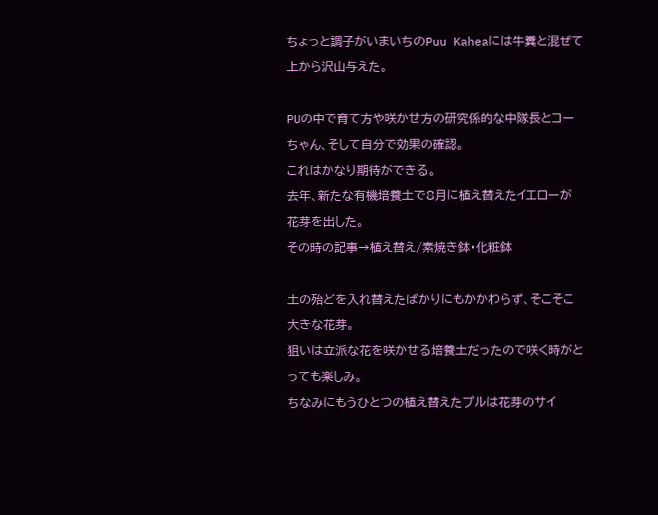ちょっと調子がいまいちのPuu Kaheaには牛糞と混ぜて上から沢山与えた。

PUの中で育て方や咲かせ方の研究係的な中隊長とコーちゃん、そして自分で効果の確認。
これはかなり期待ができる。
去年、新たな有機培養土で8月に植え替えたイエローが
花芽を出した。
その時の記事→植え替え/素焼き鉢・化粧鉢

土の殆どを入れ替えたばかりにもかかわらず、そこそこ大きな花芽。
狙いは立派な花を咲かせる培養土だったので咲く時がとっても楽しみ。
ちなみにもうひとつの植え替えたプルは花芽のサイ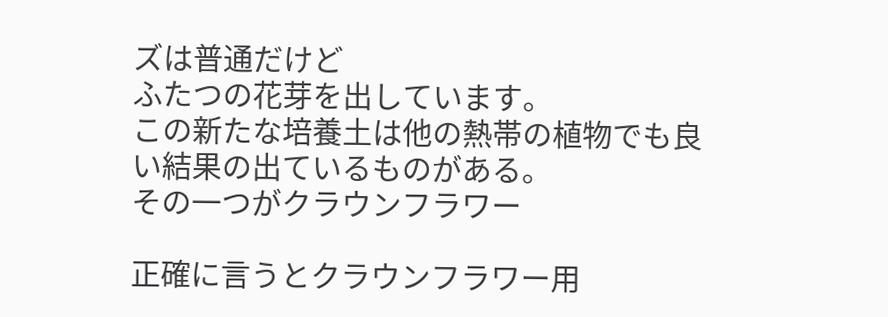ズは普通だけど
ふたつの花芽を出しています。
この新たな培養土は他の熱帯の植物でも良い結果の出ているものがある。
その一つがクラウンフラワー

正確に言うとクラウンフラワー用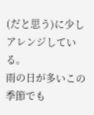(だと思う)に少しアレンジしている。
雨の日が多いこの季節でも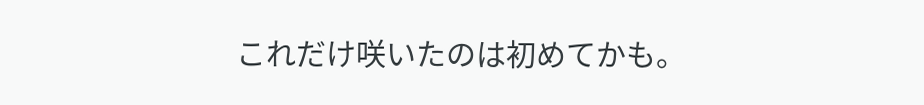これだけ咲いたのは初めてかも。